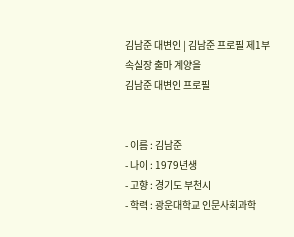김남준 대변인 | 김남준 프로필 제1부속실장 출마 계양을
김남준 대변인 프로필


- 이름 : 김남준
- 나이 : 1979년생
- 고향 : 경기도 부천시
- 학력 : 광운대학교 인문사회과학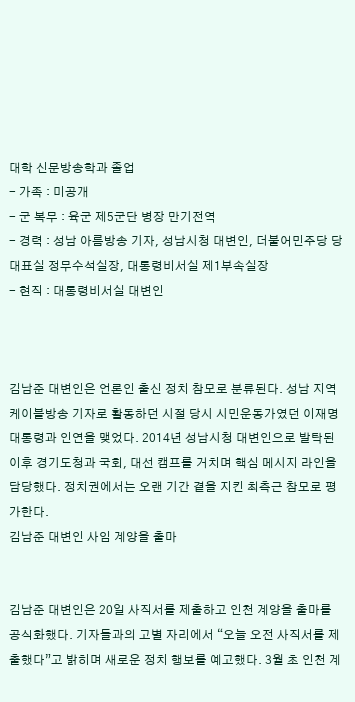대학 신문방송학과 졸업
- 가족 : 미공개
- 군 복무 : 육군 제5군단 병장 만기전역
- 경력 : 성남 아름방송 기자, 성남시청 대변인, 더불어민주당 당대표실 정무수석실장, 대통령비서실 제1부속실장
- 현직 : 대통령비서실 대변인



김남준 대변인은 언론인 출신 정치 참모로 분류된다. 성남 지역 케이블방송 기자로 활동하던 시절 당시 시민운동가였던 이재명 대통령과 인연을 맺었다. 2014년 성남시청 대변인으로 발탁된 이후 경기도청과 국회, 대선 캠프를 거치며 핵심 메시지 라인을 담당했다. 정치권에서는 오랜 기간 곁을 지킨 최측근 참모로 평가한다.
김남준 대변인 사임 계양을 출마


김남준 대변인은 20일 사직서를 제출하고 인천 계양을 출마를 공식화했다. 기자들과의 고별 자리에서 “오늘 오전 사직서를 제출했다”고 밝히며 새로운 정치 행보를 예고했다. 3월 초 인천 계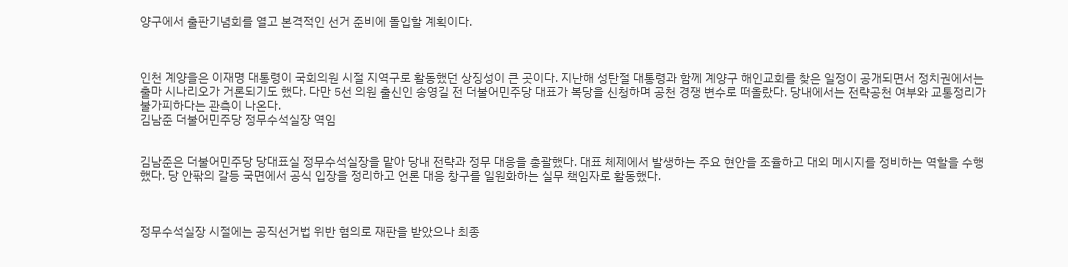양구에서 출판기념회를 열고 본격적인 선거 준비에 돌입할 계획이다.



인천 계양을은 이재명 대통령이 국회의원 시절 지역구로 활동했던 상징성이 큰 곳이다. 지난해 성탄절 대통령과 함께 계양구 해인교회를 찾은 일정이 공개되면서 정치권에서는 출마 시나리오가 거론되기도 했다. 다만 5선 의원 출신인 송영길 전 더불어민주당 대표가 복당을 신청하며 공천 경쟁 변수로 떠올랐다. 당내에서는 전략공천 여부와 교통정리가 불가피하다는 관측이 나온다.
김남준 더불어민주당 정무수석실장 역임


김남준은 더불어민주당 당대표실 정무수석실장을 맡아 당내 전략과 정무 대응을 총괄했다. 대표 체제에서 발생하는 주요 현안을 조율하고 대외 메시지를 정비하는 역할을 수행했다. 당 안팎의 갈등 국면에서 공식 입장을 정리하고 언론 대응 창구를 일원화하는 실무 책임자로 활동했다.



정무수석실장 시절에는 공직선거법 위반 혐의로 재판을 받았으나 최종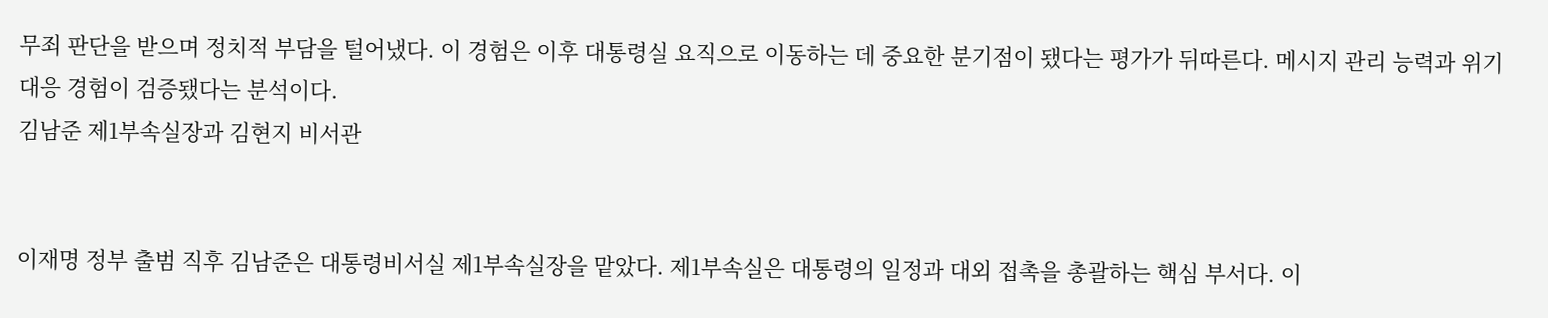무죄 판단을 받으며 정치적 부담을 털어냈다. 이 경험은 이후 대통령실 요직으로 이동하는 데 중요한 분기점이 됐다는 평가가 뒤따른다. 메시지 관리 능력과 위기 대응 경험이 검증됐다는 분석이다.
김남준 제1부속실장과 김현지 비서관


이재명 정부 출범 직후 김남준은 대통령비서실 제1부속실장을 맡았다. 제1부속실은 대통령의 일정과 대외 접촉을 총괄하는 핵심 부서다. 이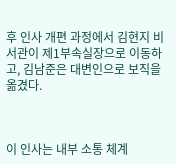후 인사 개편 과정에서 김현지 비서관이 제1부속실장으로 이동하고, 김남준은 대변인으로 보직을 옮겼다.



이 인사는 내부 소통 체계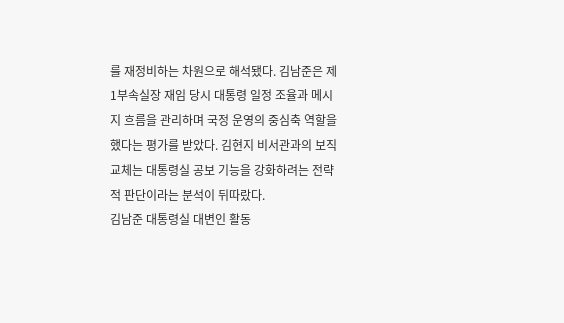를 재정비하는 차원으로 해석됐다. 김남준은 제1부속실장 재임 당시 대통령 일정 조율과 메시지 흐름을 관리하며 국정 운영의 중심축 역할을 했다는 평가를 받았다. 김현지 비서관과의 보직 교체는 대통령실 공보 기능을 강화하려는 전략적 판단이라는 분석이 뒤따랐다.
김남준 대통령실 대변인 활동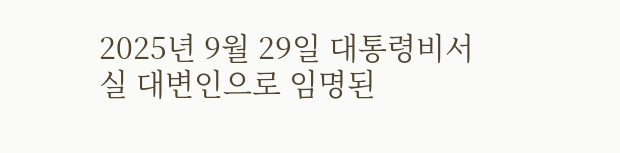2025년 9월 29일 대통령비서실 대변인으로 임명된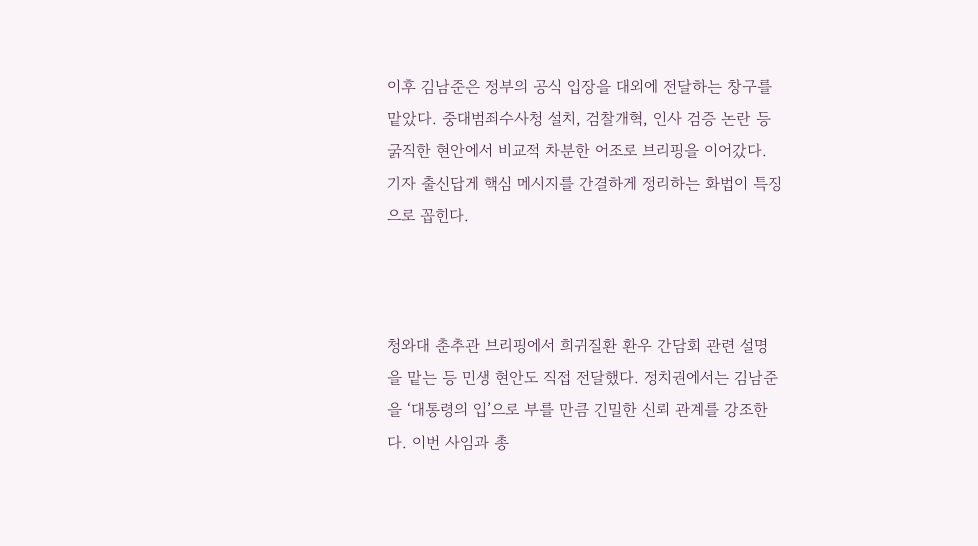이후 김남준은 정부의 공식 입장을 대외에 전달하는 창구를 맡았다. 중대범죄수사청 설치, 검찰개혁, 인사 검증 논란 등 굵직한 현안에서 비교적 차분한 어조로 브리핑을 이어갔다. 기자 출신답게 핵심 메시지를 간결하게 정리하는 화법이 특징으로 꼽힌다.



청와대 춘추관 브리핑에서 희귀질환 환우 간담회 관련 설명을 맡는 등 민생 현안도 직접 전달했다. 정치권에서는 김남준을 ‘대통령의 입’으로 부를 만큼 긴밀한 신뢰 관계를 강조한다. 이번 사임과 총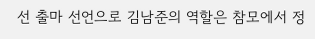선 출마 선언으로 김남준의 역할은 참모에서 정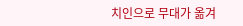치인으로 무대가 옮겨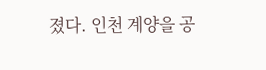졌다. 인천 계양을 공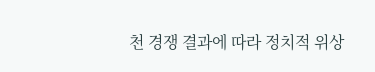천 경쟁 결과에 따라 정치적 위상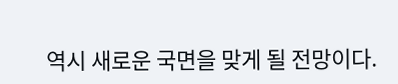역시 새로운 국면을 맞게 될 전망이다.